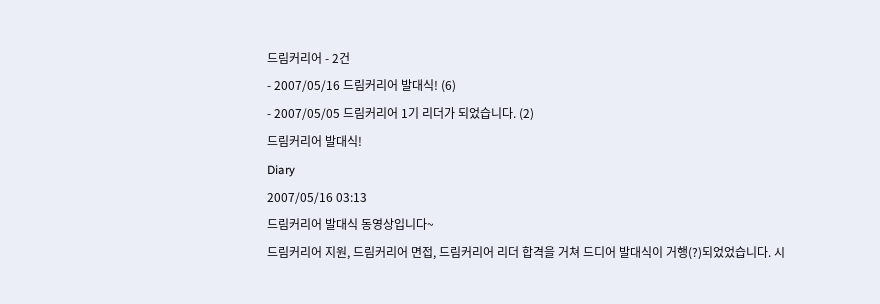드림커리어 - 2건
- 2007/05/16 드림커리어 발대식! (6)
- 2007/05/05 드림커리어 1기 리더가 되었습니다. (2)
드림커리어 발대식!
Diary
2007/05/16 03:13
드림커리어 발대식 동영상입니다~
드림커리어 지원, 드림커리어 면접, 드림커리어 리더 합격을 거쳐 드디어 발대식이 거행(?)되었었습니다. 시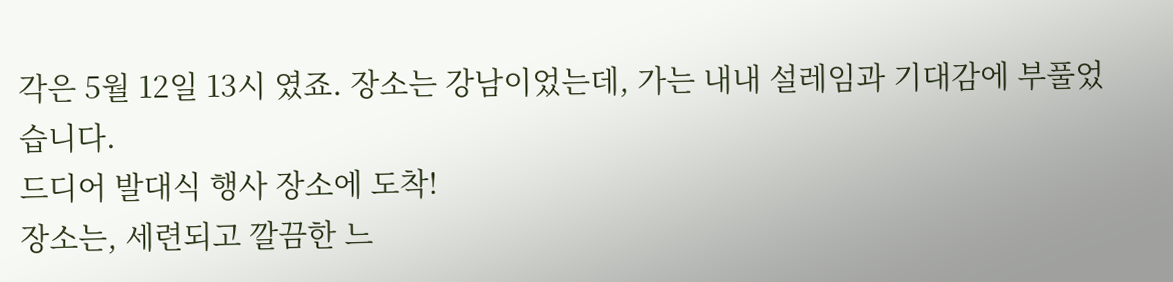각은 5월 12일 13시 였죠. 장소는 강남이었는데, 가는 내내 설레임과 기대감에 부풀었습니다.
드디어 발대식 행사 장소에 도착!
장소는, 세련되고 깔끔한 느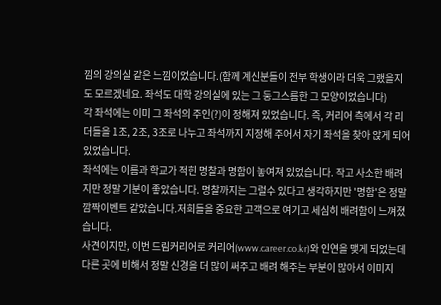낌의 강의실 같은 느낌이었습니다.(함께 계신분들이 전부 학생이라 더욱 그랬을지도 모르겠네요. 좌석도 대학 강의실에 있는 그 둥그스름한 그 모양이었습니다)
각 좌석에는 이미 그 좌석의 주인(?)이 정해져 있었습니다. 즉, 커리어 측에서 각 리더들을 1조, 2조, 3조로 나누고 좌석까지 지정해 주어서 자기 좌석을 찾아 앉게 되어 있었습니다.
좌석에는 이름과 학교가 적힌 명찰과 명함이 놓여져 있었습니다. 작고 사소한 배려지만 정말 기분이 좋았습니다. 명찰까지는 그럴수 있다고 생각하지만 '명함'은 정말 깜짝이벤트 같았습니다.저희들을 중요한 고객으로 여기고 세심히 배려함이 느껴졌습니다.
사견이지만, 이번 드림커리어로 커리어(www.career.co.kr)와 인연을 맺게 되었는데 다른 곳에 비해서 정말 신경을 더 많이 써주고 배려 해주는 부분이 많아서 이미지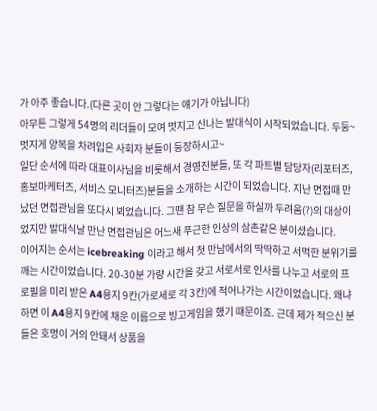가 아주 좋습니다.(다른 곳이 안 그렇다는 얘기가 아닙니다)
아무튼 그렇게 54명의 리더들이 모여 멋지고 신나는 발대식이 시작되었습니다. 두둥~
멋지게 양복을 차려입은 사회자 분들이 등장하시고~
일단 순서에 따라 대표이사님을 비롯해서 경영진분들, 또 각 파트별 담당자(리포터즈, 홍보마케터즈, 서비스 모니터즈)분들을 소개하는 시간이 되었습니다. 지난 면접때 만났던 면접관님을 또다시 뵈었습니다. 그땐 참 무슨 질문을 하실까 두려움(?)의 대상이었지만 발대식날 만난 면접관님은 어느새 푸근한 인상의 삼촌같은 분이셨습니다.
이어지는 순서는 icebreaking 이라고 해서 첫 만남에서의 딱딱하고 서먹한 분위기를 깨는 시간이었습니다. 20-30분 가량 시간을 갖고 서로서로 인사를 나누고 서로의 프로필을 미리 받은 A4용지 9칸(가로세로 각 3칸)에 적어나가는 시간이었습니다. 왜냐하면 이 A4용지 9칸에 채운 이름으로 빙고게임을 했기 떄문이죠. 근데 제가 적으신 분들은 호명이 거의 안돼서 상품을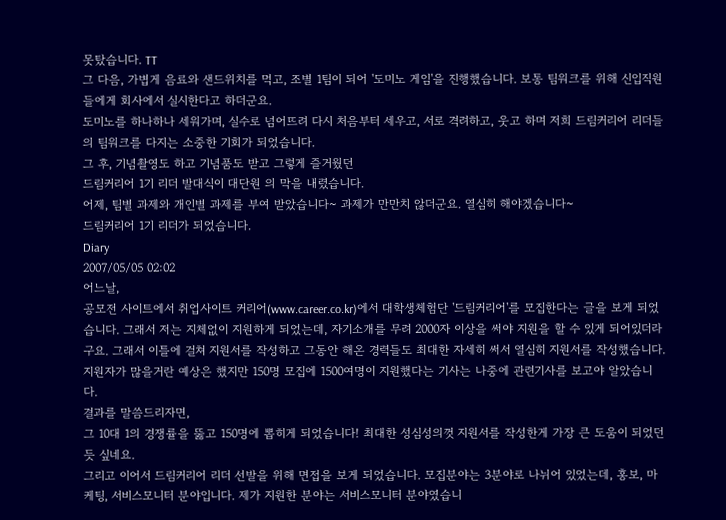못탔습니다. TT
그 다음, 가볍게 음료와 샌드위치를 먹고, 조별 1팀이 되어 '도미노 게임'을 진행했습니다. 보통 팀워크를 위해 신입직원들에게 회사에서 실시한다고 하더군요.
도미노를 하나하나 세워가며, 실수로 넘어뜨려 다시 처음부터 세우고, 서로 격려하고, 웃고 하며 저희 드림커리어 리더들의 팀워크를 다지는 소중한 기회가 되었습니다.
그 후, 기념촬영도 하고 기념품도 받고 그렇게 즐거웠던
드림커리어 1기 리더 발대식이 대단원 의 막을 내렸습니다.
어제, 팀별 과제와 개인별 과제를 부여 받았습니다~ 과제가 만만치 않더군요. 열심히 해야겠습니다~
드림커리어 1기 리더가 되었습니다.
Diary
2007/05/05 02:02
어느날,
공모전 사이트에서 취업사이트 커리어(www.career.co.kr)에서 대학생체험단 '드림커리어'를 모집한다는 글을 보게 되었습니다. 그래서 저는 지체없이 지원하게 되었는데, 자기소개를 무려 2000자 이상을 써야 지원을 할 수 있게 되어있더라구요. 그래서 이틀에 걸쳐 지원서를 작성하고 그동안 해온 경력들도 최대한 자세히 써서 열심히 지원서를 작성했습니다.
지원자가 많을거란 예상은 했지만 150명 모집에 1500여명이 지원했다는 기사는 나중에 관련기사를 보고야 알았습니다.
결과를 말씀드리자면,
그 10대 1의 경쟁률을 뚫고 150명에 뽑히게 되었습니다! 최대한 성심성의껏 지원서를 작성한게 가장 큰 도움이 되었던 듯 싶네요.
그리고 이어서 드림커리어 리더 선발을 위해 면접을 보게 되었습니다. 모집분야는 3분야로 나뉘어 있었는데, 홍보, 마케팅, 서비스모니터 분야입니다. 제가 지원한 분야는 서비스모니터 분야였습니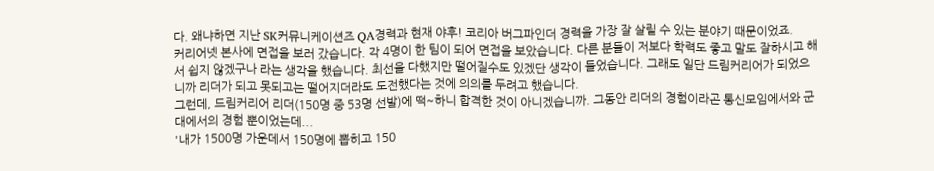다. 왜냐하면 지난 SK커뮤니케이션즈 QA경력과 현재 야후! 코리아 버그파인더 경력을 가장 잘 살릴 수 있는 분야기 때문이었죠.
커리어넷 본사에 면접을 보러 갔습니다. 각 4명이 한 팀이 되어 면접을 보았습니다. 다른 분들이 저보다 학력도 좋고 말도 잘하시고 해서 쉽지 않겠구나 라는 생각을 했습니다. 최선을 다했지만 떨어질수도 있겠단 생각이 들었습니다. 그래도 일단 드림커리어가 되었으니까 리더가 되고 못되고는 떨어지더라도 도전했다는 것에 의의를 두려고 했습니다.
그런데, 드림커리어 리더(150명 중 53명 선발)에 떡~하니 합격한 것이 아니겠습니까. 그동안 리더의 경험이라곤 통신모임에서와 군대에서의 경험 뿐이었는데...
'내가 1500명 가운데서 150명에 뽑히고 150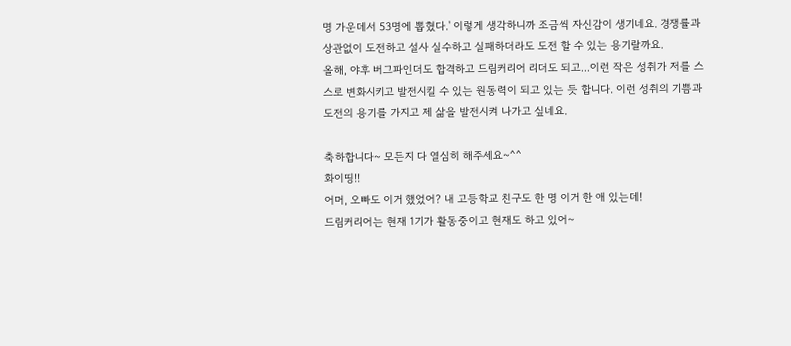명 가운데서 53명에 뽑혔다.' 이렇게 생각하니까 조금씩 자신감이 생기네요. 경쟁률과 상관없이 도전하고 설사 실수하고 실패하더라도 도전 할 수 있는 용기랄까요.
올해, 야후 버그파인더도 합격하고 드림커리어 리더도 되고...이런 작은 성취가 저를 스스로 변화시키고 발전시킬 수 있는 원동력이 되고 있는 듯 합니다. 이런 성취의 기쁨과 도전의 용기를 가지고 제 삶을 발전시켜 나가고 싶네요.

축하합니다~ 모든지 다 열심히 해주세요~^^
화이띵!!
어머, 오빠도 이거 했었어? 내 고등학교 친구도 한 명 이거 한 애 있는데!
드림커리어는 현재 1기가 활동중이고 현재도 하고 있어~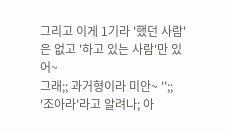그리고 이게 1기라 '했던 사람'은 없고 '하고 있는 사람'만 있어~
그래;; 과거형이라 미안~ '';;
'조아라'라고 알려나; 아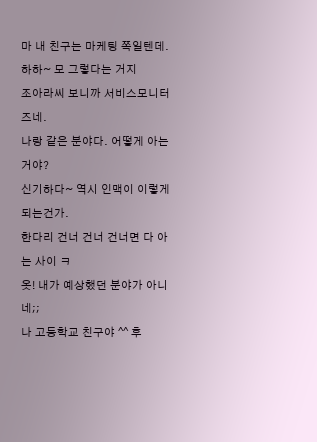마 내 친구는 마케팅 쪽일텐데.
하하~ 모 그렇다는 거지
조아라씨 보니까 서비스모니터즈네.
나랑 같은 분야다. 어떻게 아는거야?
신기하다~ 역시 인맥이 이렇게 되는건가.
한다리 건너 건너 건너면 다 아는 사이 ㅋ
옷! 내가 예상했던 분야가 아니네;;
나 고등학교 친구야 ^^ 후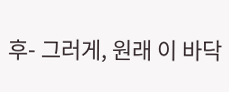후- 그러게, 원래 이 바닥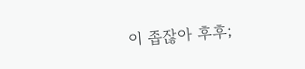이 좁잖아 후후;